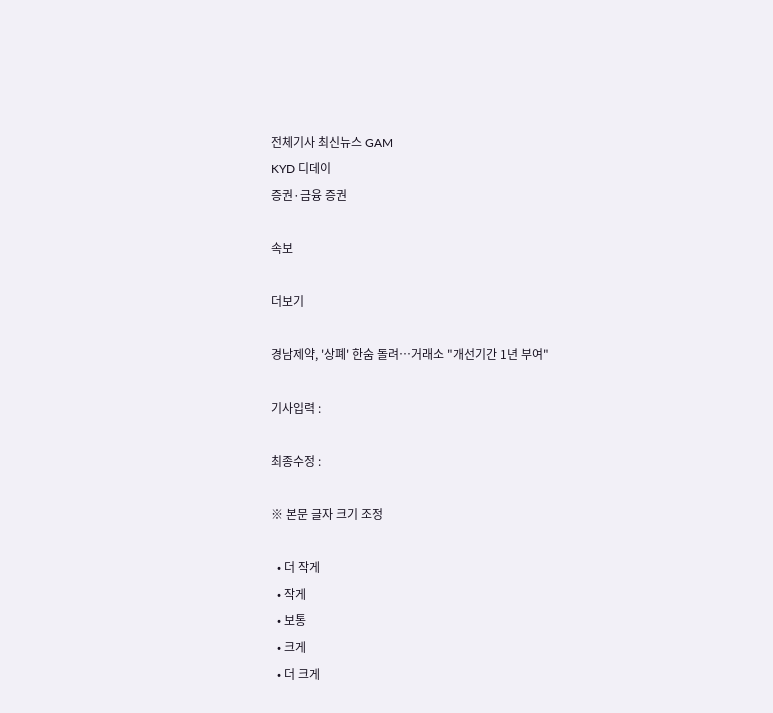전체기사 최신뉴스 GAM
KYD 디데이
증권·금융 증권

속보

더보기

경남제약, '상폐' 한숨 돌려…거래소 "개선기간 1년 부여"

기사입력 :

최종수정 :

※ 본문 글자 크기 조정

  • 더 작게
  • 작게
  • 보통
  • 크게
  • 더 크게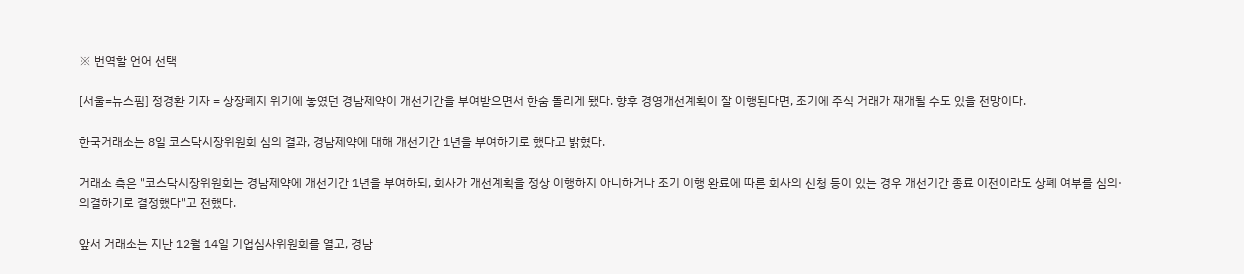※ 번역할 언어 선택

[서울=뉴스핌] 정경환 기자 = 상장폐지 위기에 놓였던 경남제약이 개선기간을 부여받으면서 한숨 돌리게 됐다. 향후 경영개선계획이 잘 이행된다면, 조기에 주식 거래가 재개될 수도 있을 전망이다.

한국거래소는 8일 코스닥시장위원회 심의 결과, 경남제약에 대해 개선기간 1년을 부여하기로 했다고 밝혔다.

거래소 측은 "코스닥시장위원회는 경남제약에 개선기간 1년을 부여하되, 회사가 개선계획을 정상 이행하지 아니하거나 조기 이행 완료에 따른 회사의 신청 등이 있는 경우 개선기간 종료 이전이라도 상폐 여부를 심의·의결하기로 결정했다"고 전했다.

앞서 거래소는 지난 12월 14일 기업심사위원회를 열고, 경남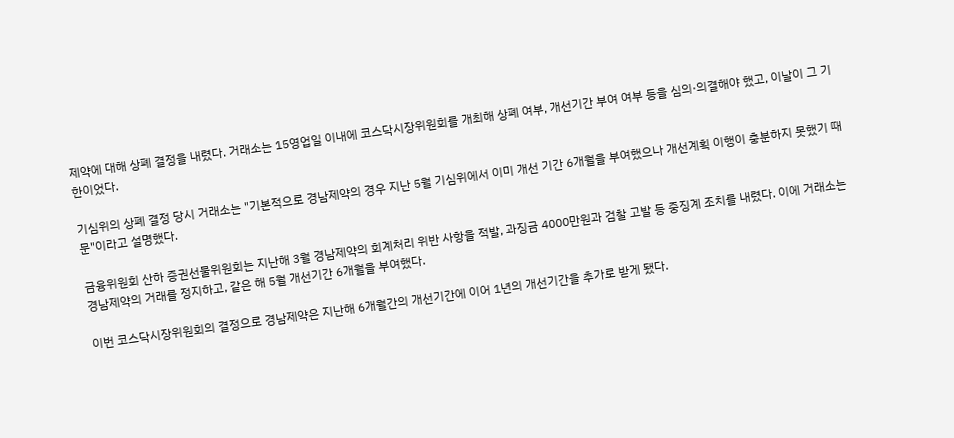제약에 대해 상폐 결정을 내렸다. 거래소는 15영업일 이내에 코스닥시장위원회를 개최해 상폐 여부, 개선기간 부여 여부 등을 심의·의결해야 했고, 이날이 그 기한이었다.

기심위의 상폐 결정 당시 거래소는 "기본적으로 경남제약의 경우 지난 5월 기심위에서 이미 개선 기간 6개월을 부여했으나 개선계획 이행이 충분하지 못했기 때문"이라고 설명했다.

금융위원회 산하 증권선물위원회는 지난해 3월 경남제약의 회계처리 위반 사항을 적발, 과징금 4000만원과 검찰 고발 등 중징계 조치를 내렸다. 이에 거래소는 경남제약의 거래를 정지하고, 같은 해 5월 개선기간 6개월을 부여했다.

이번 코스닥시장위원회의 결정으로 경남제약은 지난해 6개월간의 개선기간에 이어 1년의 개선기간을 추가로 받게 됐다.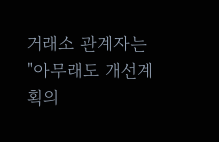거래소 관계자는 "아무래도 개선계획의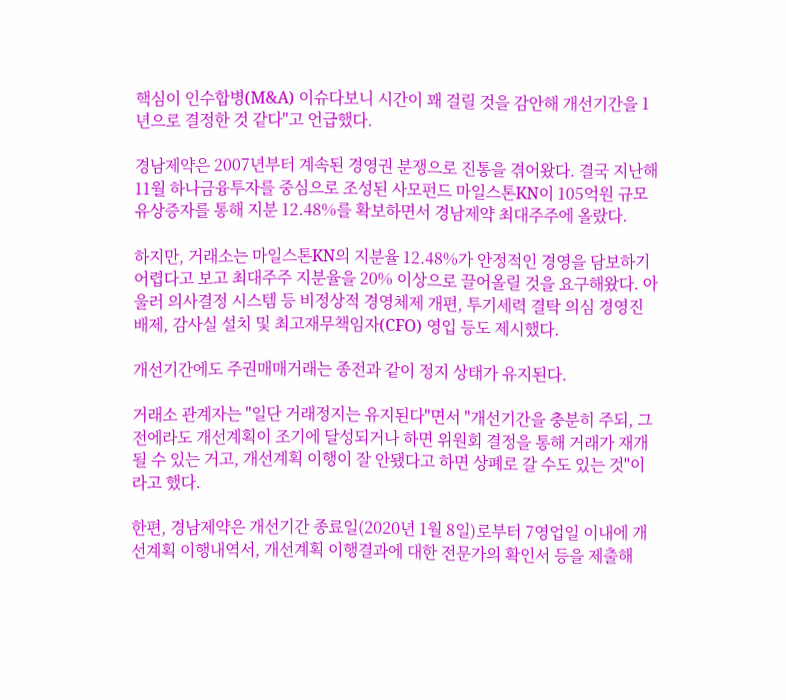핵심이 인수합병(M&A) 이슈다보니 시간이 꽤 걸릴 것을 감안해 개선기간을 1년으로 결정한 것 같다"고 언급했다.

경남제약은 2007년부터 계속된 경영권 분쟁으로 진통을 겪어왔다. 결국 지난해 11월 하나금융투자를 중심으로 조성된 사모펀드 마일스톤KN이 105억원 규모 유상증자를 통해 지분 12.48%를 확보하면서 경남제약 최대주주에 올랐다.

하지만, 거래소는 마일스톤KN의 지분율 12.48%가 안정적인 경영을 담보하기 어렵다고 보고 최대주주 지분율을 20% 이상으로 끌어올릴 것을 요구해왔다. 아울러 의사결정 시스템 등 비정상적 경영체제 개편, 투기세력 결탁 의심 경영진 배제, 감사실 설치 및 최고재무책임자(CFO) 영입 등도 제시했다.

개선기간에도 주권매매거래는 종전과 같이 정지 상태가 유지된다.

거래소 관계자는 "일단 거래정지는 유지된다"면서 "개선기간을 충분히 주되, 그 전에라도 개선계획이 조기에 달성되거나 하면 위원회 결정을 통해 거래가 재개될 수 있는 거고, 개선계획 이행이 잘 안됐다고 하면 상폐로 갈 수도 있는 것"이라고 했다.

한편, 경남제약은 개선기간 종료일(2020년 1월 8일)로부터 7영업일 이내에 개선계획 이행내역서, 개선계획 이행결과에 대한 전문가의 확인서 등을 제출해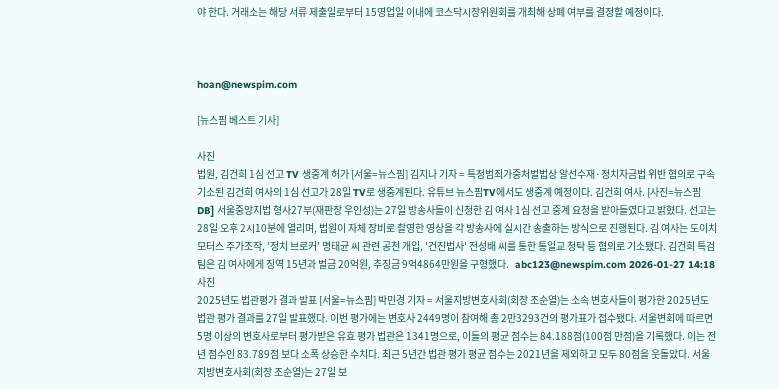야 한다. 거래소는 해당 서류 제출일로부터 15영업일 이내에 코스닥시장위원회를 개최해 상폐 여부를 결정할 예정이다.



hoan@newspim.com

[뉴스핌 베스트 기사]

사진
법원, 김건희 1심 선고 TV 생중계 허가 [서울=뉴스핌] 김지나 기자 = 특정범죄가중처벌법상 알선수재·정치자금법 위반 혐의로 구속 기소된 김건희 여사의 1심 선고가 28일 TV로 생중계된다. 유튜브 뉴스핌TV에서도 생중계 예정이다. 김건희 여사. [사진=뉴스핌 DB] 서울중앙지법 형사27부(재판장 우인성)는 27일 방송사들이 신청한 김 여사 1심 선고 중계 요청을 받아들였다고 밝혔다. 선고는 28일 오후 2시10분에 열리며, 법원이 자체 장비로 촬영한 영상을 각 방송사에 실시간 송출하는 방식으로 진행된다. 김 여사는 도이치모터스 주가조작, '정치 브로커' 명태균 씨 관련 공천 개입, '건진법사' 전성배 씨를 통한 통일교 청탁 등 혐의로 기소됐다. 김건희 특검팀은 김 여사에게 징역 15년과 벌금 20억원, 추징금 9억4864만원을 구형했다.   abc123@newspim.com 2026-01-27 14:18
사진
2025년도 법관평가 결과 발표 [서울=뉴스핌] 박민경 기자 = 서울지방변호사회(회장 조순열)는 소속 변호사들이 평가한 2025년도 법관 평가 결과를 27일 발표했다. 이번 평가에는 변호사 2449명이 참여해 총 2만3293건의 평가표가 접수됐다. 서울변회에 따르면 5명 이상의 변호사로부터 평가받은 유효 평가 법관은 1341명으로, 이들의 평균 점수는 84.188점(100점 만점)을 기록했다. 이는 전년 점수인 83.789점 보다 소폭 상승한 수치다. 최근 5년간 법관 평가 평균 점수는 2021년을 제외하고 모두 80점을 웃돌았다. 서울지방변호사회(회장 조순열)는 27일 보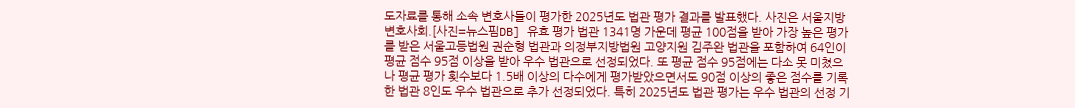도자료를 통해 소속 변호사들이 평가한 2025년도 법관 평가 결과를 발표했다. 사진은 서울지방변호사회.[사진=뉴스핌DB] 유효 평가 법관 1341명 가운데 평균 100점을 받아 가장 높은 평가를 받은 서울고등법원 권순형 법관과 의정부지방법원 고양지원 김주완 법관을 포함하여 64인이 평균 점수 95점 이상을 받아 우수 법관으로 선정되었다. 또 평균 점수 95점에는 다소 못 미쳤으나 평균 평가 횟수보다 1.5배 이상의 다수에게 평가받았으면서도 90점 이상의 좋은 점수를 기록한 법관 8인도 우수 법관으로 추가 선정되었다. 특히 2025년도 법관 평가는 우수 법관의 선정 기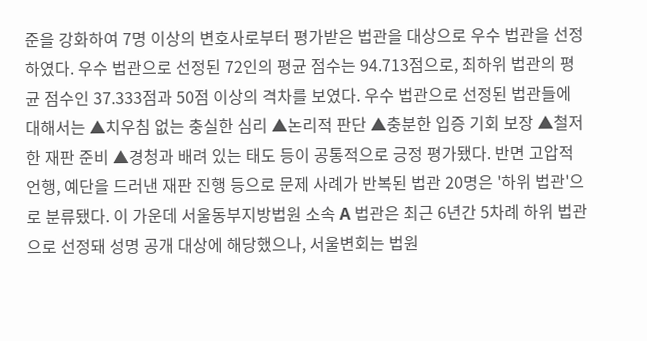준을 강화하여 7명 이상의 변호사로부터 평가받은 법관을 대상으로 우수 법관을 선정하였다. 우수 법관으로 선정된 72인의 평균 점수는 94.713점으로, 최하위 법관의 평균 점수인 37.333점과 50점 이상의 격차를 보였다. 우수 법관으로 선정된 법관들에 대해서는 ▲치우침 없는 충실한 심리 ▲논리적 판단 ▲충분한 입증 기회 보장 ▲철저한 재판 준비 ▲경청과 배려 있는 태도 등이 공통적으로 긍정 평가됐다. 반면 고압적 언행, 예단을 드러낸 재판 진행 등으로 문제 사례가 반복된 법관 20명은 '하위 법관'으로 분류됐다. 이 가운데 서울동부지방법원 소속 A 법관은 최근 6년간 5차례 하위 법관으로 선정돼 성명 공개 대상에 해당했으나, 서울변회는 법원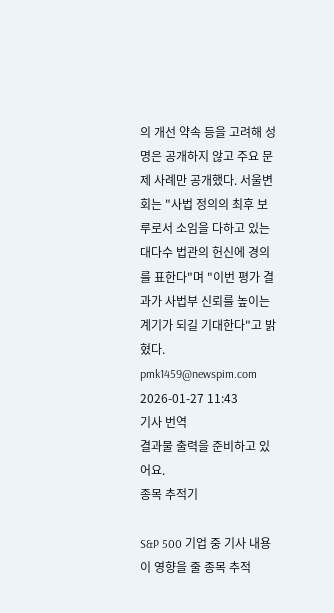의 개선 약속 등을 고려해 성명은 공개하지 않고 주요 문제 사례만 공개했다. 서울변회는 "사법 정의의 최후 보루로서 소임을 다하고 있는 대다수 법관의 헌신에 경의를 표한다"며 "이번 평가 결과가 사법부 신뢰를 높이는 계기가 되길 기대한다"고 밝혔다. pmk1459@newspim.com 2026-01-27 11:43
기사 번역
결과물 출력을 준비하고 있어요.
종목 추적기

S&P 500 기업 중 기사 내용이 영향을 줄 종목 추적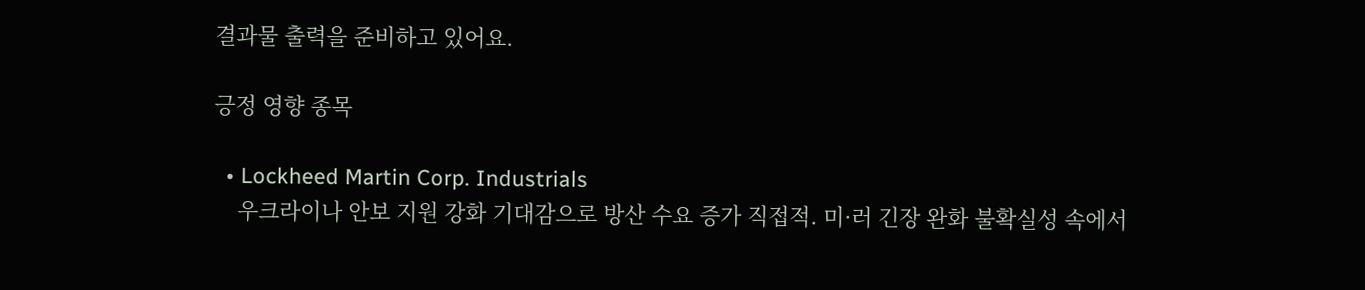결과물 출력을 준비하고 있어요.

긍정 영향 종목

  • Lockheed Martin Corp. Industrials
    우크라이나 안보 지원 강화 기대감으로 방산 수요 증가 직접적. 미·러 긴장 완화 불확실성 속에서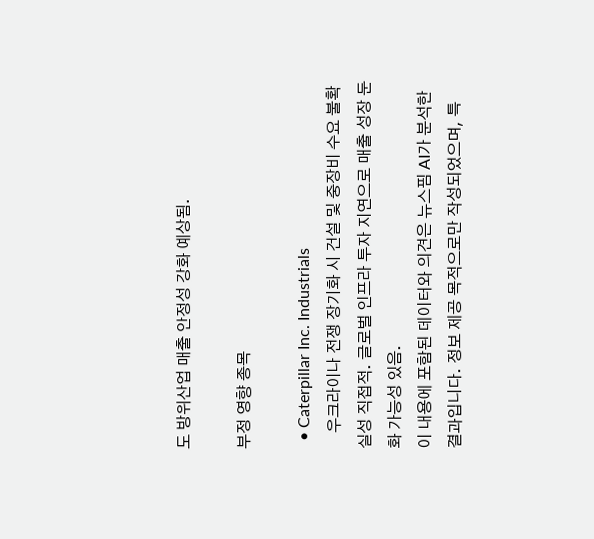도 방위산업 매출 안정성 강화 예상됨.

부정 영향 종목

  • Caterpillar Inc. Industrials
    우크라이나 전쟁 장기화 시 건설 및 중장비 수요 불확실성 직접적. 글로벌 인프라 투자 지연으로 매출 성장 둔화 가능성 있음.
이 내용에 포함된 데이터와 의견은 뉴스핌 AI가 분석한 결과입니다. 정보 제공 목적으로만 작성되었으며, 특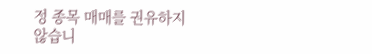정 종목 매매를 권유하지 않습니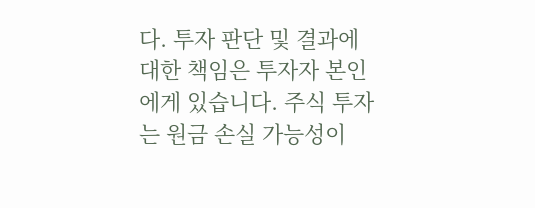다. 투자 판단 및 결과에 대한 책임은 투자자 본인에게 있습니다. 주식 투자는 원금 손실 가능성이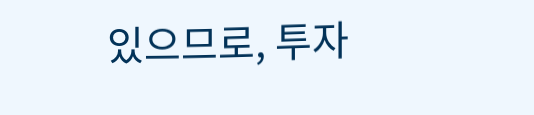있으므로, 투자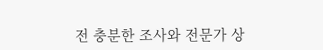전 충분한 조사와 전문가 상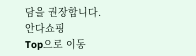담을 권장합니다.
안다쇼핑
Top으로 이동